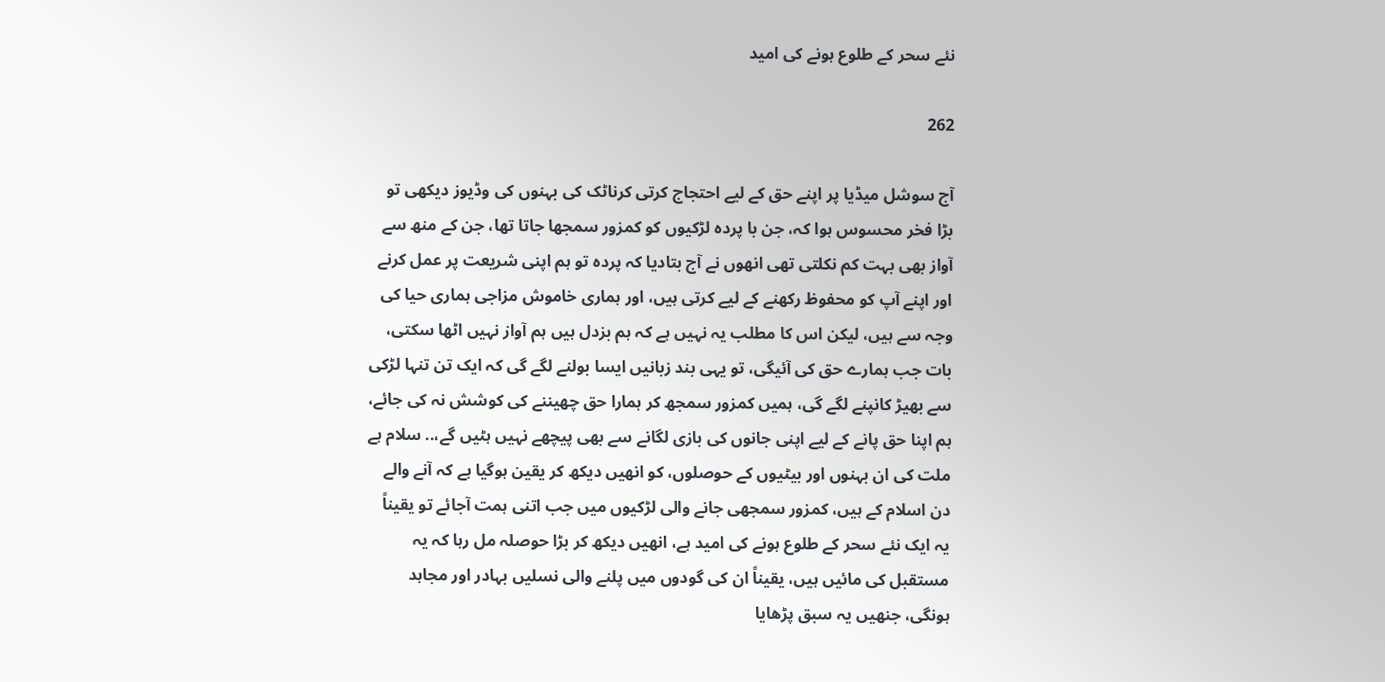نئے سحر کے طلوع ہونے کی امید

262

آج سوشل میڈیا پر اپنے حق کے لیے احتجاج کرتی کرناٹک کی بہنوں کی وڈیوز دیکھی تو بڑا فخر محسوس ہوا کہ، جن با پردہ لڑکیوں کو کمزور سمجھا جاتا تھا، جن کے منھ سے آواز بھی بہت کم نکلتی تھی انھوں نے آج بتادیا کہ پردہ تو ہم اپنی شریعت پر عمل کرنے اور اپنے آپ کو محفوظ رکھنے کے لیے کرتی ہیں، اور ہماری خاموش مزاجی ہماری حیا کی وجہ سے ہیں، لیکن اس کا مطلب یہ نہیں ہے کہ ہم بزدل ہیں ہم آواز نہیں اٹھا سکتی، بات جب ہمارے حق کی آئیگی، تو یہی بند زبانیں ایسا بولنے لگے گی کہ ایک تن تنہا لڑکی سے بھیڑ کانپنے لگے گی، ہمیں کمزور سمجھ کر ہمارا حق چھیننے کی کوشش نہ کی جائے، ہم اپنا حق پانے کے لیے اپنی جانوں کی بازی لگانے سے بھی پیچھے نہیں ہٹیں گے،.. سلام ہے ملت کی ان بہنوں اور بیٹیوں کے حوصلوں، کو انھیں دیکھ کر یقین ہوگیا ہے کہ آنے والے دن اسلام کے ہیں، کمزور سمجھی جانے والی لڑکیوں میں جب اتنی ہمت آجائے تو یقیناً یہ ایک نئے سحر کے طلوع ہونے کی امید ہے، انھیں دیکھ کر بڑا حوصلہ مل رہا کہ یہ مستقبل کی مائیں ہیں، یقیناً ان کی گودوں میں پلنے والی نسلیں بہادر اور مجاہد ہونگی، جنھیں یہ سبق پڑھایا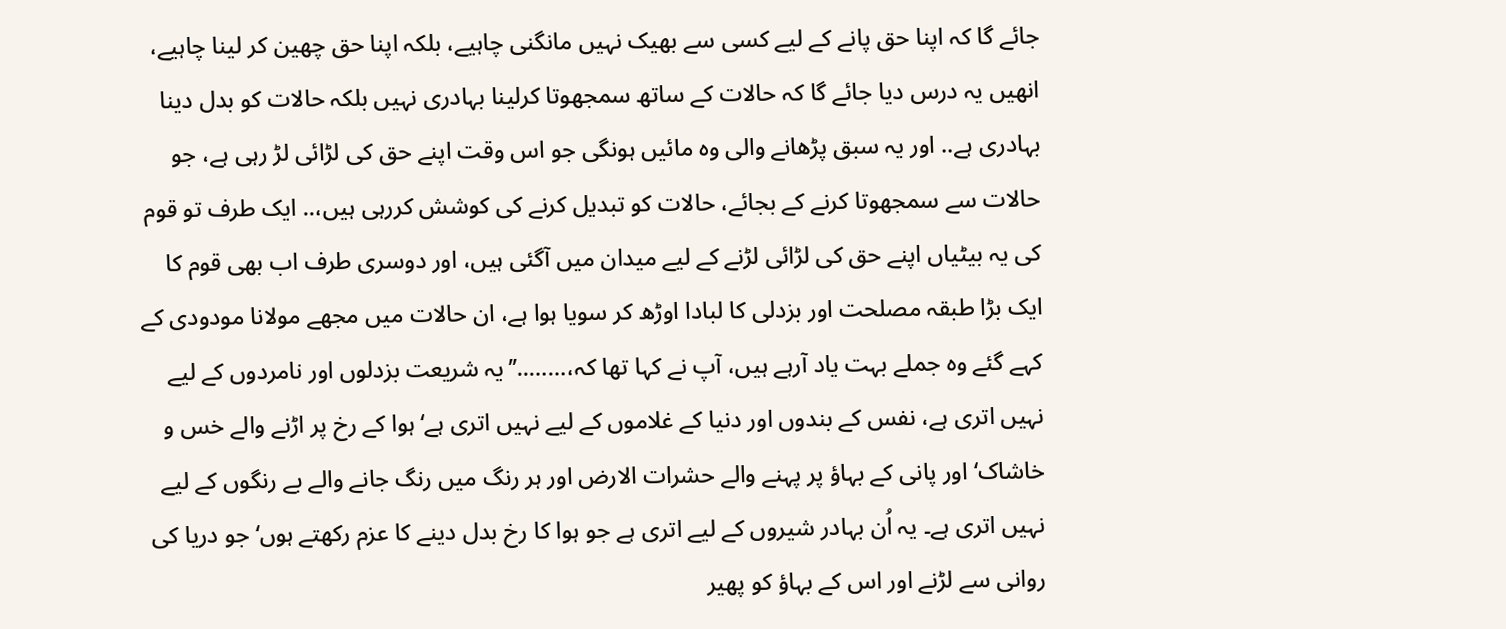جائے گا کہ اپنا حق پانے کے لیے کسی سے بھیک نہیں مانگنی چاہیے، بلکہ اپنا حق چھین کر لینا چاہیے، انھیں یہ درس دیا جائے گا کہ حالات کے ساتھ سمجھوتا کرلینا بہادری نہیں بلکہ حالات کو بدل دینا بہادری ہے.. اور یہ سبق پڑھانے والی وہ مائیں ہونگی جو اس وقت اپنے حق کی لڑائی لڑ رہی ہے، جو حالات سے سمجھوتا کرنے کے بجائے، حالات کو تبدیل کرنے کی کوشش کررہی ہیں،.. ایک طرف تو قوم کی یہ بیٹیاں اپنے حق کی لڑائی لڑنے کے لیے میدان میں آگئی ہیں، اور دوسری طرف اب بھی قوم کا ایک بڑا طبقہ مصلحت اور بزدلی کا لبادا اوڑھ کر سویا ہوا ہے، ان حالات میں مجھے مولانا مودودی کے کہے گئے وہ جملے بہت یاد آرہے ہیں، آپ نے کہا تھا کہ،……..’’یہ شریعت بزدلوں اور نامردوں کے لیے نہیں اتری ہے، نفس کے بندوں اور دنیا کے غلاموں کے لیے نہیں اتری ہے‘ ہوا کے رخ پر اڑنے والے خس و خاشاک‘ اور پانی کے بہاؤ پر پہنے والے حشرات الارض اور ہر رنگ میں رنگ جانے والے بے رنگوں کے لیے نہیں اتری ہے۔ یہ اُن بہادر شیروں کے لیے اتری ہے جو ہوا کا رخ بدل دینے کا عزم رکھتے ہوں‘ جو دریا کی روانی سے لڑنے اور اس کے بہاؤ کو پھیر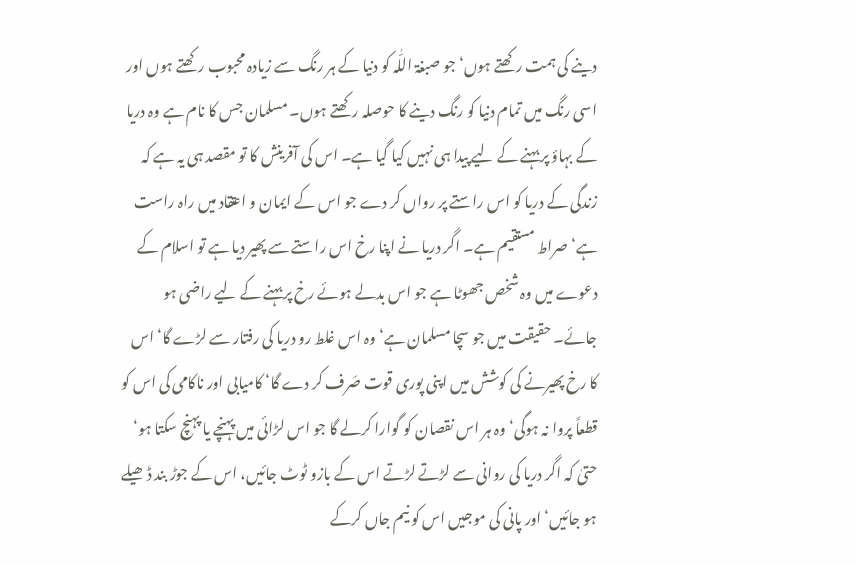دینے کی ہمت رکھتے ہوں‘ جو صبغۃ اللّٰہ کو دنیا کے ہر رنگ سے زیادہ محبوب رکھتے ہوں اور اسی رنگ میں تمام دنیا کو رنگ دینے کا حوصلہ رکھتے ہوں۔ مسلمان جس کا نام ہے وہ دریا کے بہاؤ پر بہنے کے لیے پیدا ہی نہیں کیا گیا ہے۔ اس کی آفرینش کا تو مقصد ہی یہ ہے کہ زندگی کے دریا کو اس راستے پر رواں کر دے جو اس کے ایمان و اعتقاد میں راہ راست ہے‘ صراط مستقیم ہے۔ اگر دریا نے اپنا رخ اس راستے سے پھیر دیا ہے تو اسلام کے دعوے میں وہ شخص جھوٹا ہے جو اس بدلے ہوئے رخ پر بہنے کے لیے راضی ہو جائے۔ حقیقت میں جو سچا مسلمان ہے‘ وہ اس غلط رو دریا کی رفتار سے لڑے گا‘ اس کا رخ پھیرنے کی کوشش میں اپنی پوری قوت صَرف کر دے گا‘ کامیابی اور ناکامی کی اس کو قطعاً پروا نہ ہوگی‘ وہ ہر اس نقصان کو گوارا کرلے گا جو اس لڑائی میں پہنچے یا پہنچ سکتا ہو‘ حتیٰ کہ اگر دریا کی روانی سے لڑتے لڑتے اس کے بازو ٹوٹ جائیں، اس کے جوڑ بند ڈھیلے ہو جائیں‘ اور پانی کی موجیں اس کو نیم جاں کرکے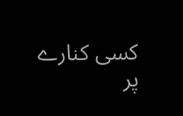کسی کنارے پر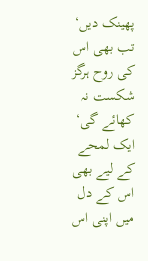پھینک دیں‘ تب بھی اس کی روح ہرگز شکست نہ کھائے گی‘ ایک لمحے کے لیے بھی اس کے دل میں اپنی اس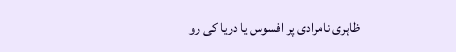ظاہری نامرادی پر افسوس یا دریا کی رو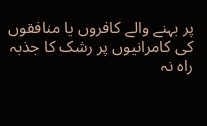پر بہنے والے کافروں یا منافقوں کی کامرانیوں پر رشک کا جذبہ راہ نہ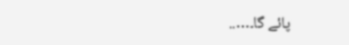پائے گا۔…..